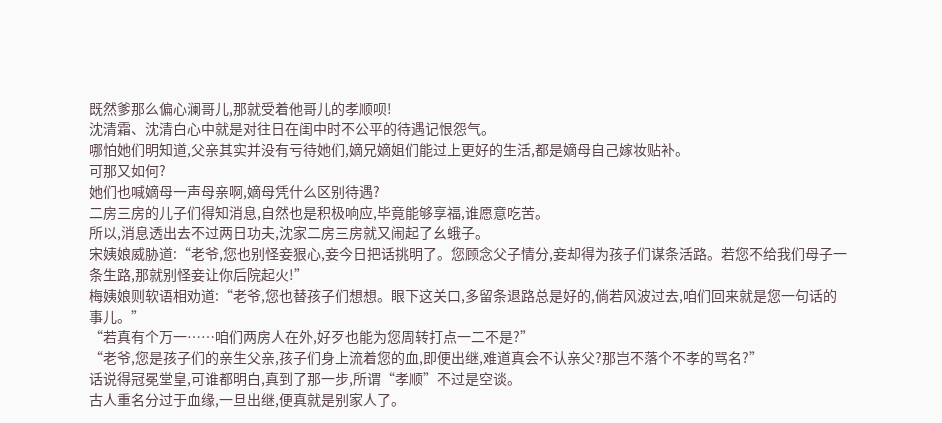既然爹那么偏心澜哥儿,那就受着他哥儿的孝顺呗!
沈清霜、沈清白心中就是对往日在闺中时不公平的待遇记恨怨气。
哪怕她们明知道,父亲其实并没有亏待她们,嫡兄嫡姐们能过上更好的生活,都是嫡母自己嫁妆贴补。
可那又如何?
她们也喊嫡母一声母亲啊,嫡母凭什么区别待遇?
二房三房的儿子们得知消息,自然也是积极响应,毕竟能够享福,谁愿意吃苦。
所以,消息透出去不过两日功夫,沈家二房三房就又闹起了幺蛾子。
宋姨娘威胁道:“老爷,您也别怪妾狠心,妾今日把话挑明了。您顾念父子情分,妾却得为孩子们谋条活路。若您不给我们母子一条生路,那就别怪妾让你后院起火!”
梅姨娘则软语相劝道:“老爷,您也替孩子们想想。眼下这关口,多留条退路总是好的,倘若风波过去,咱们回来就是您一句话的事儿。”
“若真有个万一……咱们两房人在外,好歹也能为您周转打点一二不是?”
“老爷,您是孩子们的亲生父亲,孩子们身上流着您的血,即便出继,难道真会不认亲父?那岂不落个不孝的骂名?”
话说得冠冕堂皇,可谁都明白,真到了那一步,所谓“孝顺”不过是空谈。
古人重名分过于血缘,一旦出继,便真就是别家人了。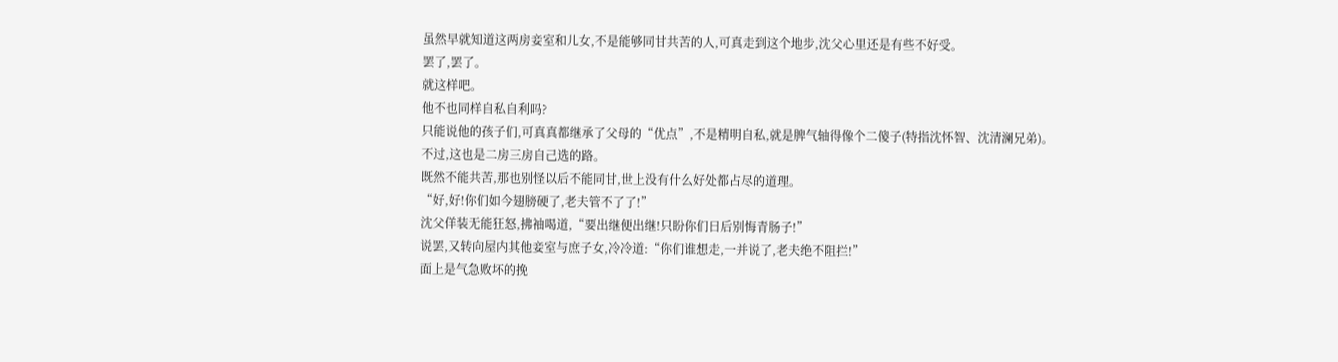虽然早就知道这两房妾室和儿女,不是能够同甘共苦的人,可真走到这个地步,沈父心里还是有些不好受。
罢了,罢了。
就这样吧。
他不也同样自私自利吗?
只能说他的孩子们,可真真都继承了父母的“优点”,不是精明自私,就是脾气轴得像个二傻子(特指沈怀智、沈清澜兄弟)。
不过,这也是二房三房自己选的路。
既然不能共苦,那也别怪以后不能同甘,世上没有什么好处都占尽的道理。
“好,好!你们如今翅膀硬了,老夫管不了了!”
沈父佯装无能狂怒,拂袖喝道,“要出继便出继!只盼你们日后别悔青肠子!”
说罢,又转向屋内其他妾室与庶子女,冷冷道:“你们谁想走,一并说了,老夫绝不阻拦!”
面上是气急败坏的挽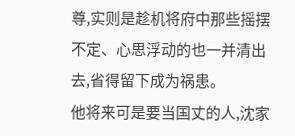尊,实则是趁机将府中那些摇摆不定、心思浮动的也一并清出去,省得留下成为祸患。
他将来可是要当国丈的人,沈家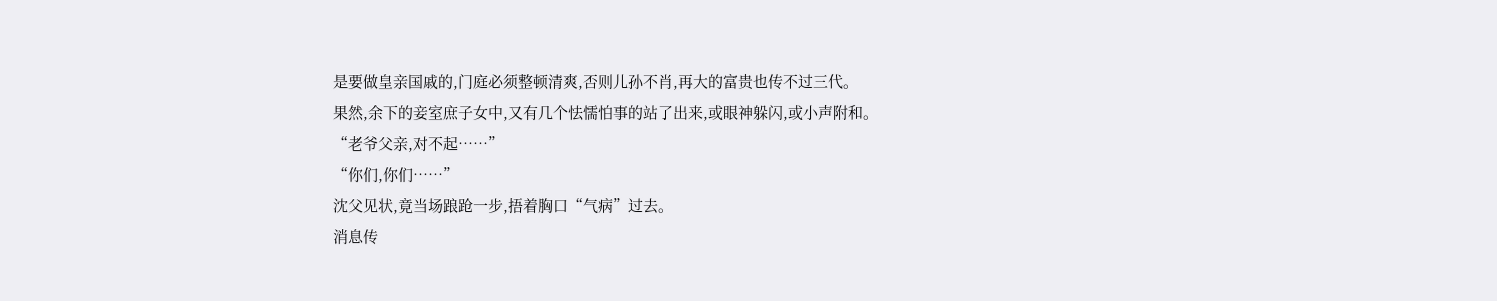是要做皇亲国戚的,门庭必须整顿清爽,否则儿孙不肖,再大的富贵也传不过三代。
果然,余下的妾室庶子女中,又有几个怯懦怕事的站了出来,或眼神躲闪,或小声附和。
“老爷父亲,对不起……”
“你们,你们……”
沈父见状,竟当场踉跄一步,捂着胸口“气病”过去。
消息传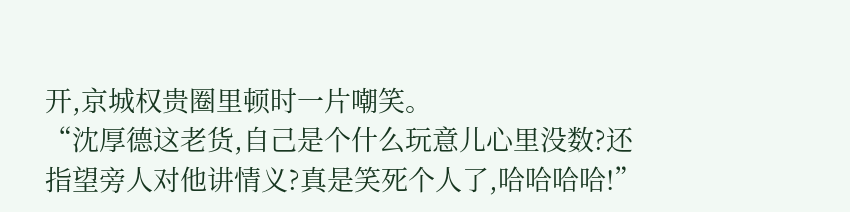开,京城权贵圈里顿时一片嘲笑。
“沈厚德这老货,自己是个什么玩意儿心里没数?还指望旁人对他讲情义?真是笑死个人了,哈哈哈哈!”